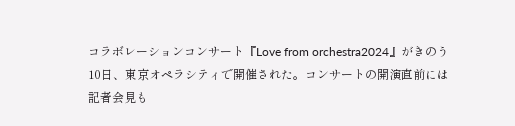コラボレーションコンサート『Love from orchestra2024』がきのう10日、東京オペラシティで開催された。コンサートの開演直前には記者会見も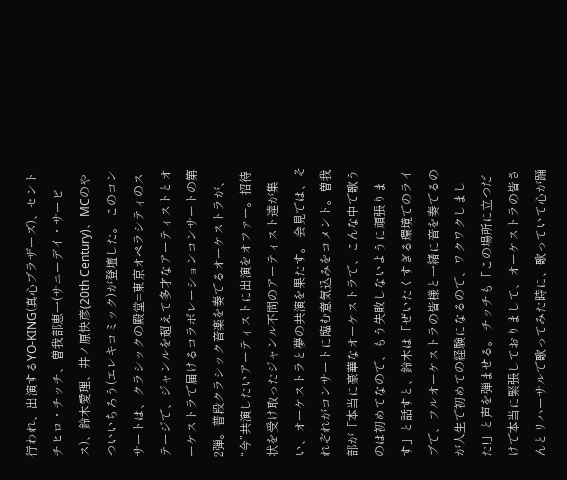行われ、出演するYO-KING(真心ブラザーズ)、セントチヒロ・チッチ、曽我部恵一(サニーデイ・サービス)、鈴木愛理、井ノ原快彦(20th Century)、MCのやついいちろう(エレキコミック)が登壇した。 このコンサートは、クラシックの殿堂=東京オペラシティのステージで、ジャンルを超えて多才なアーティストとオーケストラで届けるコラボレーションコンサートの第2弾。普段クラシック音楽を奏でるオーケストラが、“今”共演したいアーティストに出演をオファー。招待状を受け取ったジャンル不問のアーティスト達が集い、オーケストラと夢の共演を果たす。 会見では、それぞれがコンサートに臨む意気込みをコメント。曽我部が「本当に豪華なオーケストラで、こんな中で歌うのは初めてなので、もう失敗しないように頑張ります」と話すと、鈴木は「ぜいたくすぎる環境でのライブで、フルオーケストラの皆様と一緒に音を奏でるのが人生で初めての経験になるので、ワクワクしました!」と声を弾ませる。 チッチも「この場所に立つだけで本当に緊張しておりまして、オーケストラの皆さんとリハーサルで歌ってみた時に、歌っていて心が踊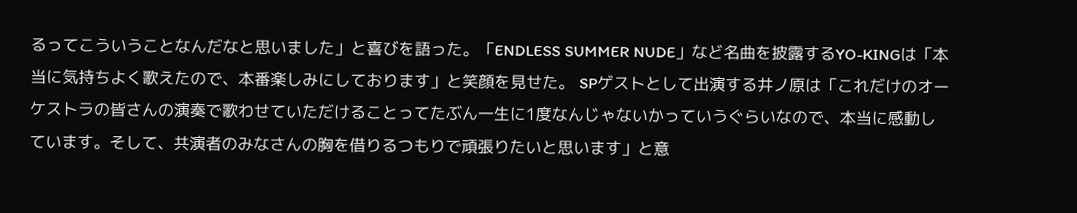るってこういうことなんだなと思いました」と喜びを語った。「ENDLESS SUMMER NUDE」など名曲を披露するYO-KINGは「本当に気持ちよく歌えたので、本番楽しみにしております」と笑顔を見せた。 SPゲストとして出演する井ノ原は「これだけのオーケストラの皆さんの演奏で歌わせていただけることってたぶん一生に1度なんじゃないかっていうぐらいなので、本当に感動しています。そして、共演者のみなさんの胸を借りるつもりで頑張りたいと思います」と意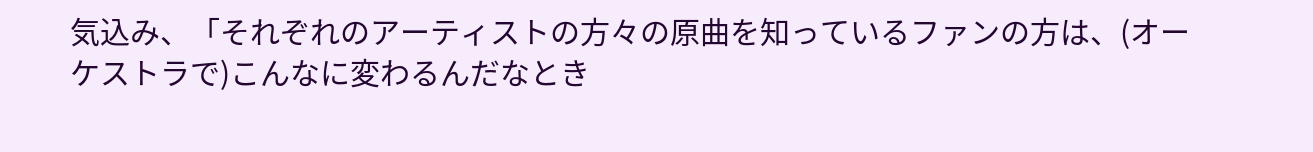気込み、「それぞれのアーティストの方々の原曲を知っているファンの方は、(オーケストラで)こんなに変わるんだなとき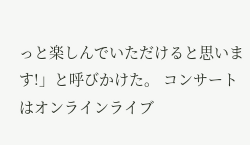っと楽しんでいただけると思います!」と呼びかけた。 コンサートはオンラインライブ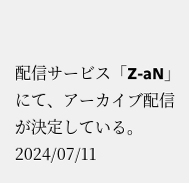配信サービス「Z-aN」にて、アーカイブ配信が決定している。
2024/07/11